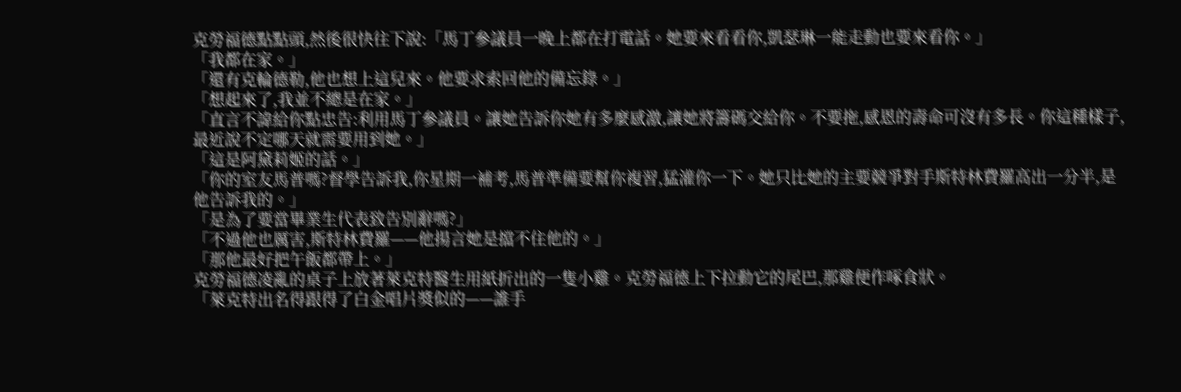克勞福德點點頭,然後很快往下說:「馬丁參議員一晚上都在打電話。她要來看看你,凱瑟琳一能走動也要來看你。」
「我都在家。」
「還有克輪德勒,他也想上這兒來。他要求索回他的備忘錄。」
「想起來了,我並不總是在家。」
「直言不諱給你點忠告:利用馬丁參議員。讓她告訴你她有多麼感激,讓她將籌碼交給你。不要拖,感恩的壽命可沒有多長。你這種樣子,最近說不定哪天就需要用到她。」
「這是阿黛莉姬的話。」
「你的室友馬普嗎?督學告訴我,你星期一補考,馬普準備要幫你複習,猛灌你一下。她只比她的主要競爭對手斯特林費羅高出一分半,是他告訴我的。」
「是為了要當畢業生代表致告別辭嗎?」
「不過他也厲害,斯特林費羅——他揚言她是擋不住他的。」
「那他最好把午飯都帶上。」
克勞福德凌亂的桌子上放著萊克特醫生用紙折出的一隻小雞。克勞福德上下拉動它的尾巴,那雞便作啄食狀。
「萊克特出名得跟得了白金唱片獎似的——誰手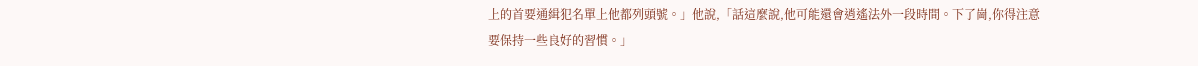上的首要通緝犯名單上他都列頭號。」他說,「話這麼說,他可能還會逍遙法外一段時間。下了崗,你得注意要保持一些良好的習慣。」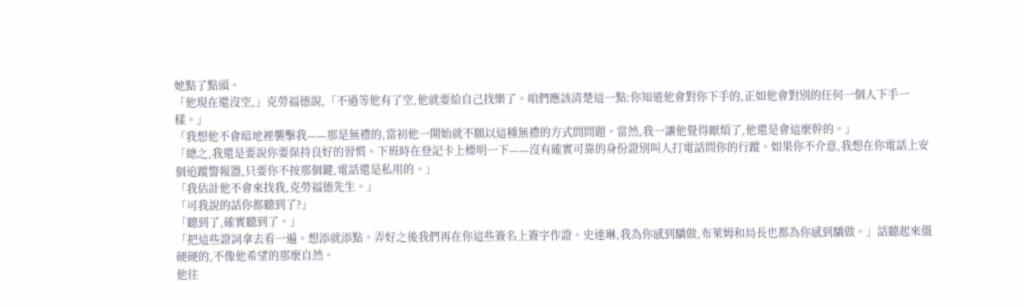她點了點頭。
「他現在還沒空,」克勞福德說,「不過等他有了空,他就要給自己找樂了。咱們應該清楚這一點:你知道他會對你下手的,正如他會對別的任何一個人下手一樣。」
「我想他不會暗地裡襲擊我——那是無禮的,當初他一開始就不願以這種無禮的方式問問題。當然,我一讓他覺得厭煩了,他還是會這麼幹的。」
「總之,我還是要說你要保持良好的習慣。下班時在登記卡上標明一下——沒有確實可靠的身份證別叫人打電話問你的行蹤。如果你不介意,我想在你電話上安個追蹤警報器,只要你不按那個鍵,電話還是私用的。」
「我估計他不會來找我,克勞福德先生。」
「可我說的話你都聽到了?」
「聽到了,確實聽到了。」
「把這些證詞拿去看一遍。想添就添點。弄好之後我們再在你這些簽名上簽字作證。史達琳,我為你感到驕做,布萊姆和局長也都為你感到驕做。」話聽起來僵硬硬的,不像他希望的那麼自然。
他往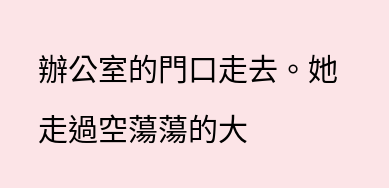辦公室的門口走去。她走過空蕩蕩的大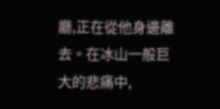廳,正在從他身邊離去。在冰山一般巨大的悲痛中,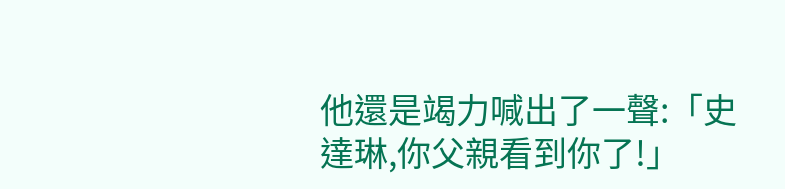他還是竭力喊出了一聲:「史達琳,你父親看到你了!」